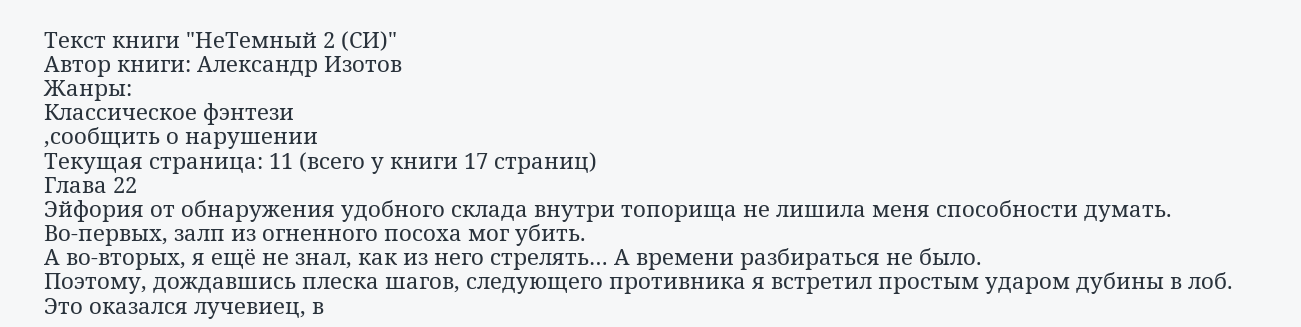Текст книги "НеТемный 2 (СИ)"
Автор книги: Александр Изотов
Жанры:
Классическое фэнтези
,сообщить о нарушении
Текущая страница: 11 (всего у книги 17 страниц)
Глава 22
Эйфория от обнаружения удобного склада внутри топорища не лишила меня способности думать.
Во-первых, залп из огненного посоха мог убить.
А во-вторых, я ещё не знал, как из него стрелять… А времени разбираться не было.
Поэтому, дождавшись плеска шагов, следующего противника я встретил простым ударом дубины в лоб. Это оказался лучевиец, в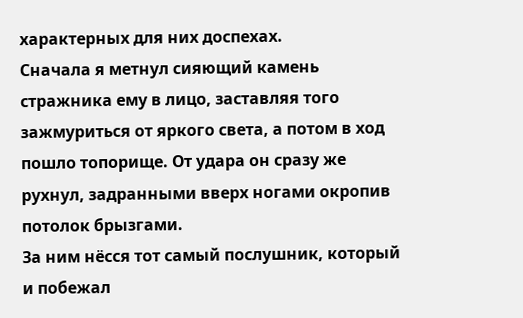характерных для них доспехах.
Сначала я метнул сияющий камень стражника ему в лицо, заставляя того зажмуриться от яркого света, а потом в ход пошло топорище. От удара он сразу же рухнул, задранными вверх ногами окропив потолок брызгами.
За ним нёсся тот самый послушник, который и побежал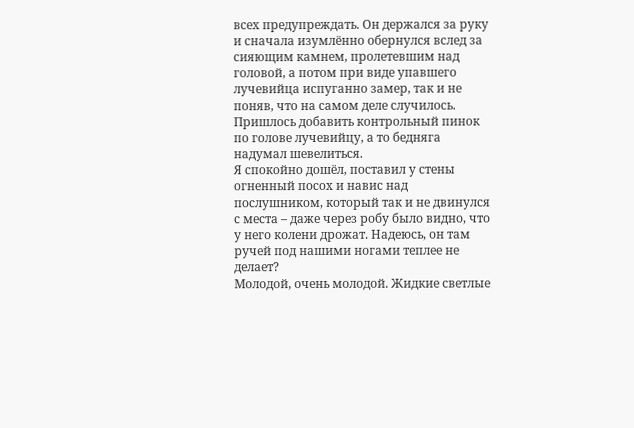всех предупреждать. Он держался за руку и сначала изумлённо обернулся вслед за сияющим камнем, пролетевшим над головой, а потом при виде упавшего лучевийца испуганно замер, так и не поняв, что на самом деле случилось.
Пришлось добавить контрольный пинок по голове лучевийцу, а то бедняга надумал шевелиться.
Я спокойно дошёл, поставил у стены огненный посох и навис над послушником, который так и не двинулся с места – даже через робу было видно, что у него колени дрожат. Надеюсь, он там ручей под нашими ногами теплее не делает?
Молодой, очень молодой. Жидкие светлые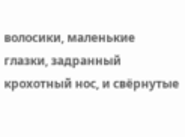волосики, маленькие глазки, задранный крохотный нос, и свёрнутые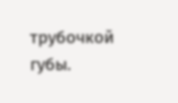трубочкой губы.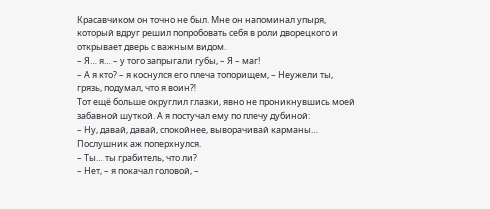Красавчиком он точно не был. Мне он напоминал упыря, который вдруг решил попробовать себя в роли дворецкого и открывает дверь с важным видом.
– Я… я… – у того запрыгали губы, – Я – маг!
– А я кто? – я коснулся его плеча топорищем, – Неужели ты, грязь, подумал, что я воин⁈
Тот ещё больше округлил глазки, явно не проникнувшись моей забавной шуткой. А я постучал ему по плечу дубиной:
– Ну, давай, давай, спокойнее, выворачивай карманы…
Послушник аж поперхнулся.
– Ты… ты грабитель, что ли?
– Нет, – я покачал головой, –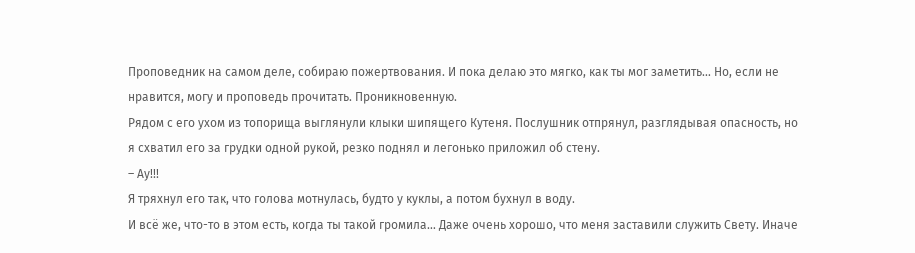Проповедник на самом деле, собираю пожертвования. И пока делаю это мягко, как ты мог заметить… Но, если не нравится, могу и проповедь прочитать. Проникновенную.
Рядом с его ухом из топорища выглянули клыки шипящего Кутеня. Послушник отпрянул, разглядывая опасность, но я схватил его за грудки одной рукой, резко поднял и легонько приложил об стену.
– Ау!!!
Я тряхнул его так, что голова мотнулась, будто у куклы, а потом бухнул в воду.
И всё же, что-то в этом есть, когда ты такой громила… Даже очень хорошо, что меня заставили служить Свету. Иначе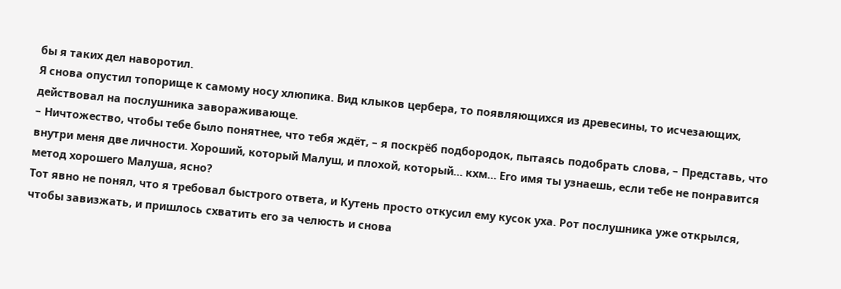бы я таких дел наворотил.
Я снова опустил топорище к самому носу хлюпика. Вид клыков цербера, то появляющихся из древесины, то исчезающих, действовал на послушника завораживающе.
– Ничтожество, чтобы тебе было понятнее, что тебя ждёт, – я поскрёб подбородок, пытаясь подобрать слова, – Представь, что внутри меня две личности. Хороший, который Малуш, и плохой, который… кхм… Его имя ты узнаешь, если тебе не понравится метод хорошего Малуша, ясно?
Тот явно не понял, что я требовал быстрого ответа, и Кутень просто откусил ему кусок уха. Рот послушника уже открылся, чтобы завизжать, и пришлось схватить его за челюсть и снова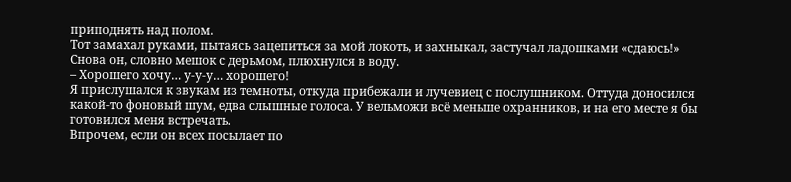приподнять над полом.
Тот замахал руками, пытаясь зацепиться за мой локоть, и захныкал, застучал ладошками «сдаюсь!» Снова он, словно мешок с дерьмом, плюхнулся в воду.
– Хорошего хочу… у-у-у… хорошего!
Я прислушался к звукам из темноты, откуда прибежали и лучевиец с послушником. Оттуда доносился какой-то фоновый шум, едва слышные голоса. У вельможи всё меньше охранников, и на его месте я бы готовился меня встречать.
Впрочем, если он всех посылает по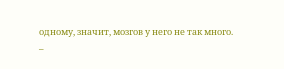одному, значит, мозгов у него не так много.
–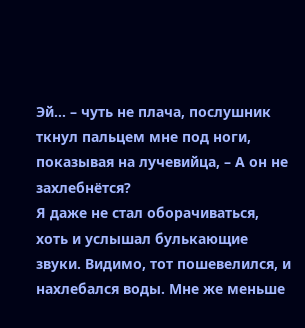Эй… – чуть не плача, послушник ткнул пальцем мне под ноги, показывая на лучевийца, – А он не захлебнётся?
Я даже не стал оборачиваться, хоть и услышал булькающие звуки. Видимо, тот пошевелился, и нахлебался воды. Мне же меньше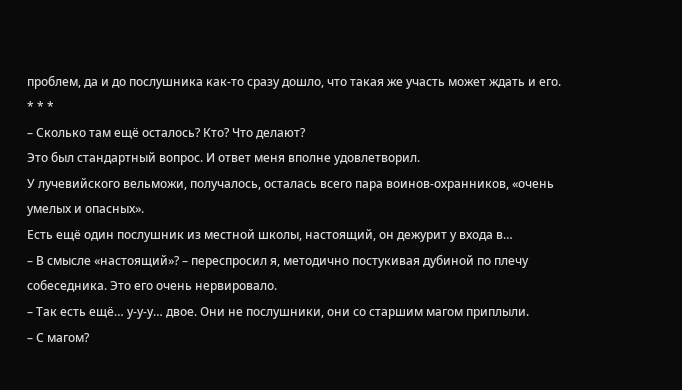проблем, да и до послушника как-то сразу дошло, что такая же участь может ждать и его.
* * *
– Сколько там ещё осталось? Кто? Что делают?
Это был стандартный вопрос. И ответ меня вполне удовлетворил.
У лучевийского вельможи, получалось, осталась всего пара воинов-охранников, «очень умелых и опасных».
Есть ещё один послушник из местной школы, настоящий, он дежурит у входа в…
– В смысле «настоящий»? – переспросил я, методично постукивая дубиной по плечу собеседника. Это его очень нервировало.
– Так есть ещё… у-у-у… двое. Они не послушники, они со старшим магом приплыли.
– С магом?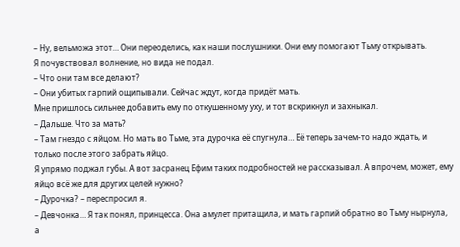– Ну, вельможа этот… Они переоделись, как наши послушники. Они ему помогают Тьму открывать.
Я почувствовал волнение, но вида не подал.
– Что они там все делают?
– Они убитых гарпий ощипывали. Сейчас ждут, когда придёт мать.
Мне пришлось сильнее добавить ему по откушенному уху, и тот вскрикнул и захныкал.
– Дальше. Что за мать?
– Там гнездо с яйцом. Но мать во Тьме, эта дурочка её спугнула… Её теперь зачем-то надо ждать, и только после этого забрать яйцо.
Я упрямо поджал губы. А вот засранец Ефим таких подробностей не рассказывал. А впрочем, может, ему яйцо всё же для других целей нужно?
– Дурочка? – переспросил я.
– Девчонка… Я так понял, принцесса. Она амулет притащила, и мать гарпий обратно во Тьму нырнула, а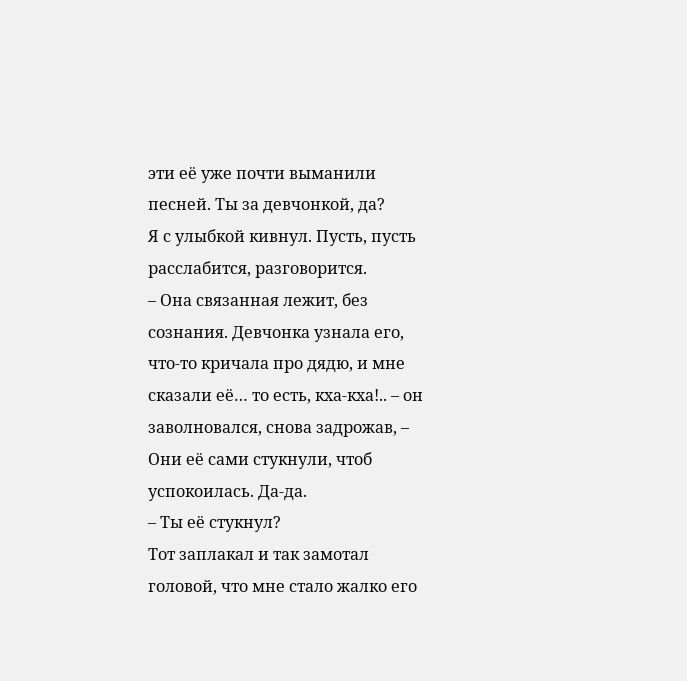эти её уже почти выманили песней. Ты за девчонкой, да?
Я с улыбкой кивнул. Пусть, пусть расслабится, разговорится.
– Она связанная лежит, без сознания. Девчонка узнала его, что-то кричала про дядю, и мне сказали её… то есть, кха-кха!.. – он заволновался, снова задрожав, – Они её сами стукнули, чтоб успокоилась. Да-да.
– Ты её стукнул?
Тот заплакал и так замотал головой, что мне стало жалко его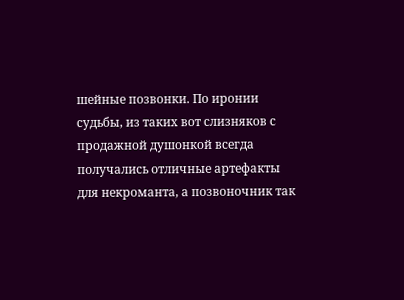шейные позвонки. По иронии судьбы, из таких вот слизняков с продажной душонкой всегда получались отличные артефакты для некроманта, а позвоночник так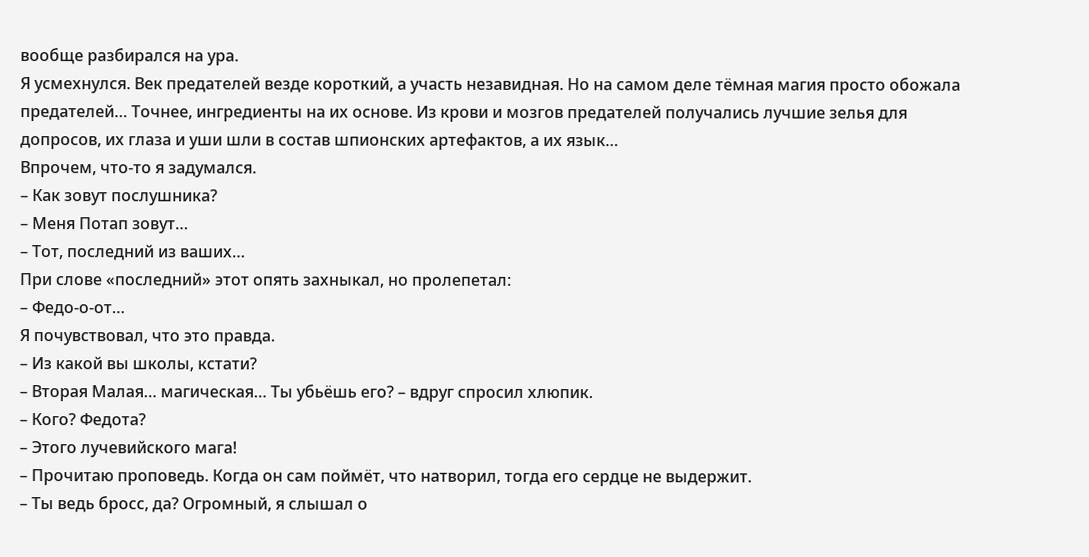вообще разбирался на ура.
Я усмехнулся. Век предателей везде короткий, а участь незавидная. Но на самом деле тёмная магия просто обожала предателей… Точнее, ингредиенты на их основе. Из крови и мозгов предателей получались лучшие зелья для допросов, их глаза и уши шли в состав шпионских артефактов, а их язык…
Впрочем, что-то я задумался.
– Как зовут послушника?
– Меня Потап зовут…
– Тот, последний из ваших…
При слове «последний» этот опять захныкал, но пролепетал:
– Федо-о-от…
Я почувствовал, что это правда.
– Из какой вы школы, кстати?
– Вторая Малая… магическая… Ты убьёшь его? – вдруг спросил хлюпик.
– Кого? Федота?
– Этого лучевийского мага!
– Прочитаю проповедь. Когда он сам поймёт, что натворил, тогда его сердце не выдержит.
– Ты ведь бросс, да? Огромный, я слышал о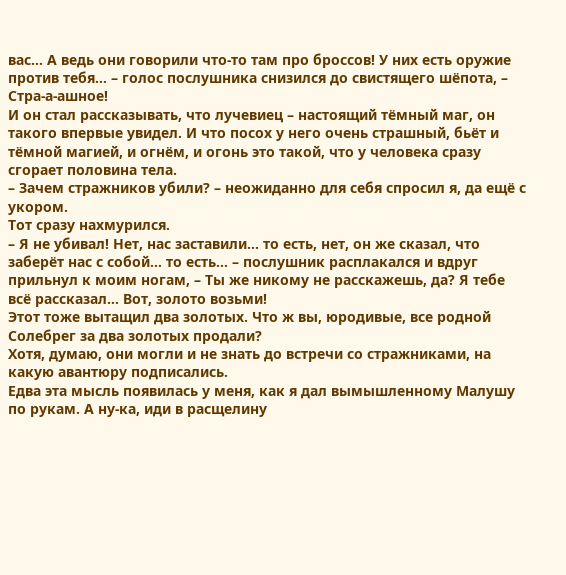вас… А ведь они говорили что-то там про броссов! У них есть оружие против тебя… – голос послушника снизился до свистящего шёпота, – Стра-а-ашное!
И он стал рассказывать, что лучевиец – настоящий тёмный маг, он такого впервые увидел. И что посох у него очень страшный, бьёт и тёмной магией, и огнём, и огонь это такой, что у человека сразу сгорает половина тела.
– Зачем стражников убили? – неожиданно для себя спросил я, да ещё с укором.
Тот сразу нахмурился.
– Я не убивал! Нет, нас заставили… то есть, нет, он же сказал, что заберёт нас с собой… то есть… – послушник расплакался и вдруг прильнул к моим ногам, – Ты же никому не расскажешь, да? Я тебе всё рассказал… Вот, золото возьми!
Этот тоже вытащил два золотых. Что ж вы, юродивые, все родной Солебрег за два золотых продали?
Хотя, думаю, они могли и не знать до встречи со стражниками, на какую авантюру подписались.
Едва эта мысль появилась у меня, как я дал вымышленному Малушу по рукам. А ну-ка, иди в расщелину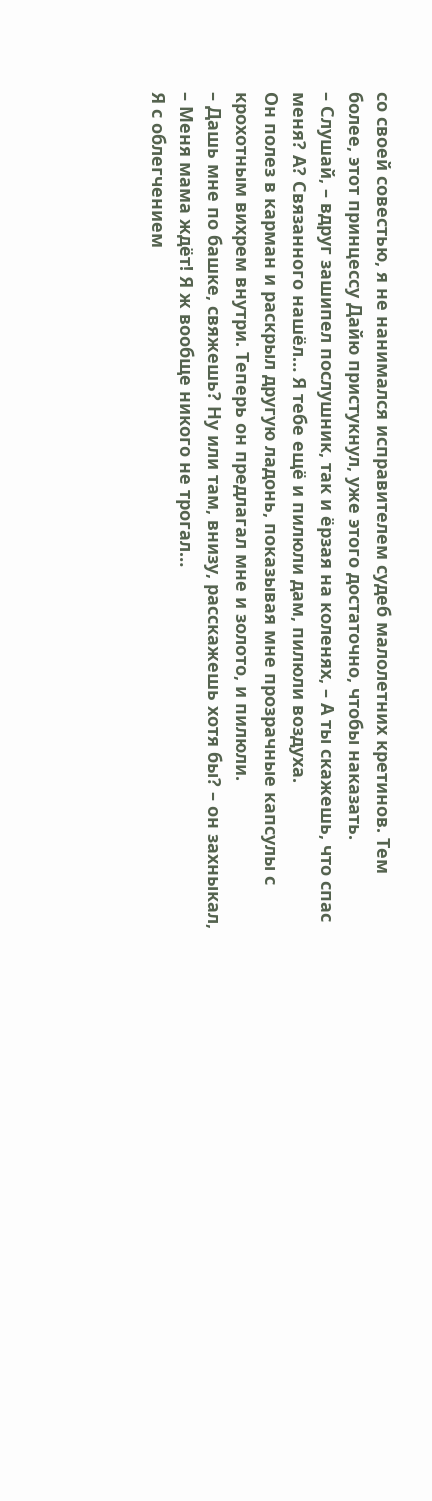со своей совестью, я не нанимался исправителем судеб малолетних кретинов. Тем более, этот принцессу Дайю пристукнул, уже этого достаточно, чтобы наказать.
– Слушай, – вдруг зашипел послушник, так и ёрзая на коленях, – А ты скажешь, что спас меня? А? Связанного нашёл… Я тебе ещё и пилюли дам, пилюли воздуха.
Он полез в карман и раскрыл другую ладонь, показывая мне прозрачные капсулы с крохотным вихрем внутри. Теперь он предлагал мне и золото, и пилюли.
– Дашь мне по башке, свяжешь? Ну или там, внизу, расскажешь хотя бы? – он захныкал, – Меня мама ждёт! Я ж вообще никого не трогал…
Я с облегчением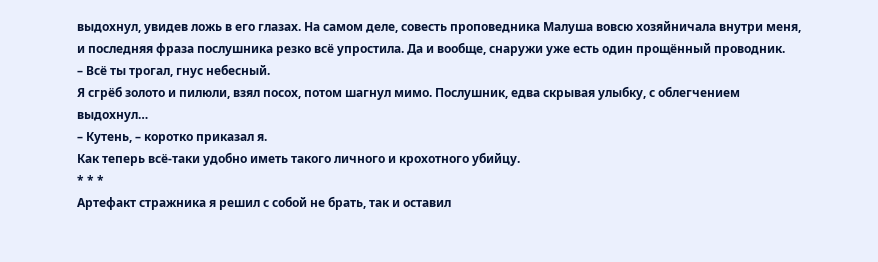выдохнул, увидев ложь в его глазах. На самом деле, совесть проповедника Малуша вовсю хозяйничала внутри меня, и последняя фраза послушника резко всё упростила. Да и вообще, снаружи уже есть один прощённый проводник.
– Всё ты трогал, гнус небесный.
Я сгрёб золото и пилюли, взял посох, потом шагнул мимо. Послушник, едва скрывая улыбку, с облегчением выдохнул…
– Кутень, – коротко приказал я.
Как теперь всё-таки удобно иметь такого личного и крохотного убийцу.
* * *
Артефакт стражника я решил с собой не брать, так и оставил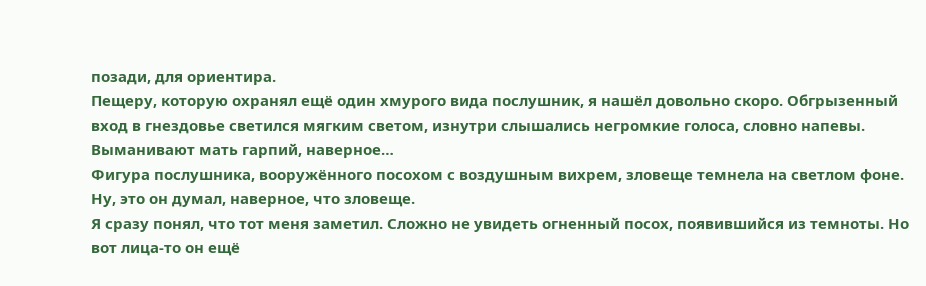позади, для ориентира.
Пещеру, которую охранял ещё один хмурого вида послушник, я нашёл довольно скоро. Обгрызенный вход в гнездовье светился мягким светом, изнутри слышались негромкие голоса, словно напевы. Выманивают мать гарпий, наверное…
Фигура послушника, вооружённого посохом с воздушным вихрем, зловеще темнела на светлом фоне. Ну, это он думал, наверное, что зловеще.
Я сразу понял, что тот меня заметил. Сложно не увидеть огненный посох, появившийся из темноты. Но вот лица-то он ещё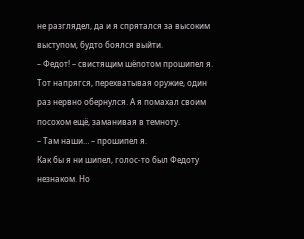не разглядел, да и я спрятался за высоким выступом, будто боялся выйти.
– Федот! – свистящим шёпотом прошипел я.
Тот напрягся, перехватывая оружие, один раз нервно обернулся. А я помахал своим посохом ещё, заманивая в темноту.
– Там наши… – прошипел я.
Как бы я ни шипел, голос-то был Федоту незнаком. Но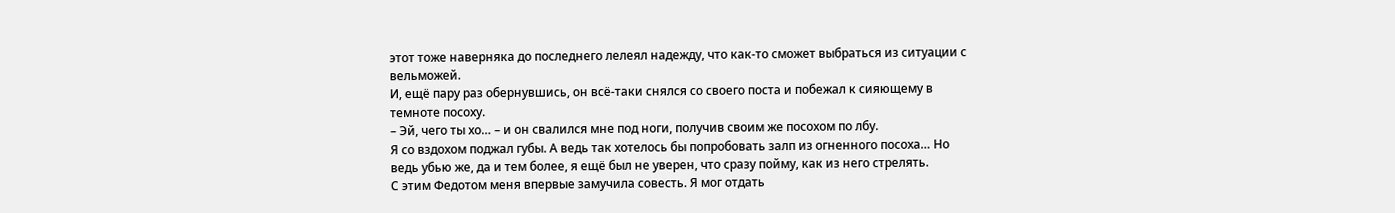этот тоже наверняка до последнего лелеял надежду, что как-то сможет выбраться из ситуации с вельможей.
И, ещё пару раз обернувшись, он всё-таки снялся со своего поста и побежал к сияющему в темноте посоху.
– Эй, чего ты хо… – и он свалился мне под ноги, получив своим же посохом по лбу.
Я со вздохом поджал губы. А ведь так хотелось бы попробовать залп из огненного посоха… Но ведь убью же, да и тем более, я ещё был не уверен, что сразу пойму, как из него стрелять.
С этим Федотом меня впервые замучила совесть. Я мог отдать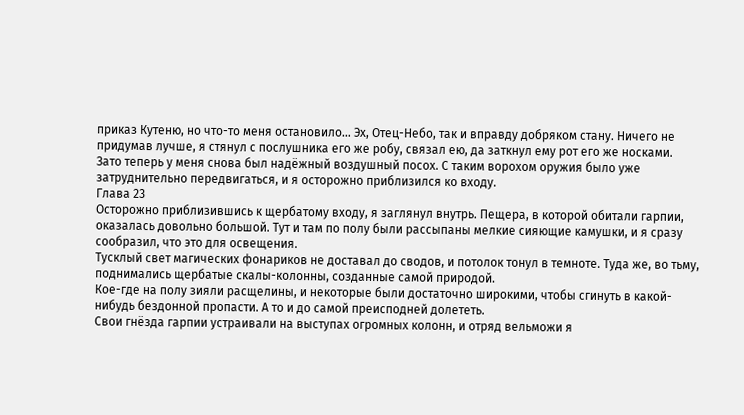приказ Кутеню, но что-то меня остановило… Эх, Отец-Небо, так и вправду добряком стану. Ничего не придумав лучше, я стянул с послушника его же робу, связал ею, да заткнул ему рот его же носками.
Зато теперь у меня снова был надёжный воздушный посох. С таким ворохом оружия было уже затруднительно передвигаться, и я осторожно приблизился ко входу.
Глава 23
Осторожно приблизившись к щербатому входу, я заглянул внутрь. Пещера, в которой обитали гарпии, оказалась довольно большой. Тут и там по полу были рассыпаны мелкие сияющие камушки, и я сразу сообразил, что это для освещения.
Тусклый свет магических фонариков не доставал до сводов, и потолок тонул в темноте. Туда же, во тьму, поднимались щербатые скалы-колонны, созданные самой природой.
Кое-где на полу зияли расщелины, и некоторые были достаточно широкими, чтобы сгинуть в какой-нибудь бездонной пропасти. А то и до самой преисподней долететь.
Свои гнёзда гарпии устраивали на выступах огромных колонн, и отряд вельможи я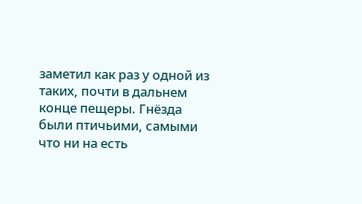заметил как раз у одной из таких, почти в дальнем конце пещеры. Гнёзда были птичьими, самыми что ни на есть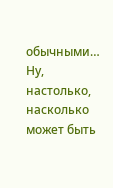обычными… Ну, настолько, насколько может быть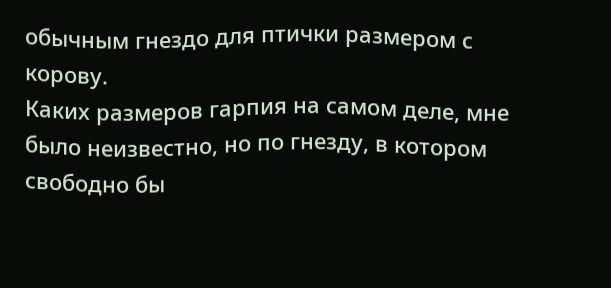обычным гнездо для птички размером с корову.
Каких размеров гарпия на самом деле, мне было неизвестно, но по гнезду, в котором свободно бы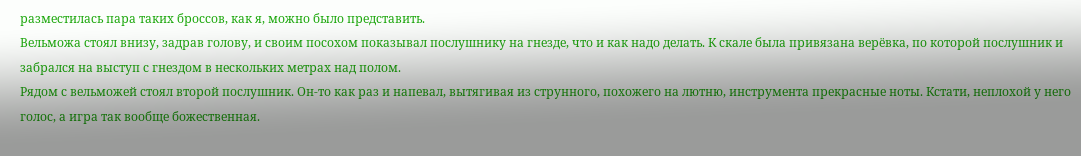разместилась пара таких броссов, как я, можно было представить.
Вельможа стоял внизу, задрав голову, и своим посохом показывал послушнику на гнезде, что и как надо делать. К скале была привязана верёвка, по которой послушник и забрался на выступ с гнездом в нескольких метрах над полом.
Рядом с вельможей стоял второй послушник. Он-то как раз и напевал, вытягивая из струнного, похожего на лютню, инструмента прекрасные ноты. Кстати, неплохой у него голос, а игра так вообще божественная.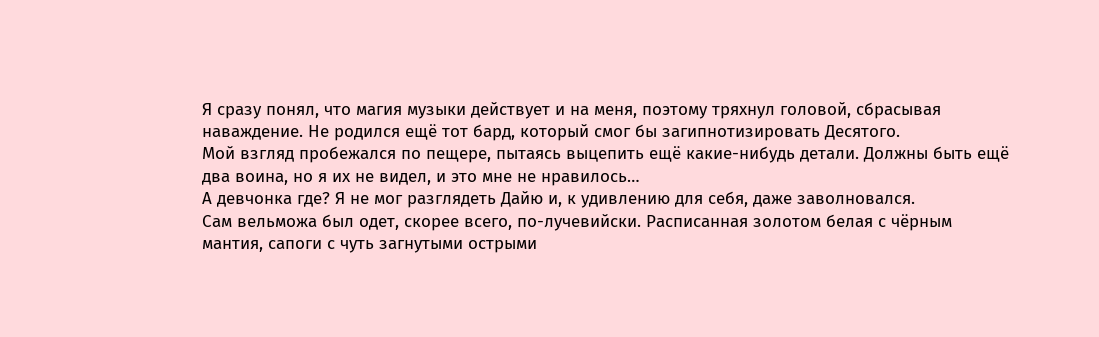Я сразу понял, что магия музыки действует и на меня, поэтому тряхнул головой, сбрасывая наваждение. Не родился ещё тот бард, который смог бы загипнотизировать Десятого.
Мой взгляд пробежался по пещере, пытаясь выцепить ещё какие-нибудь детали. Должны быть ещё два воина, но я их не видел, и это мне не нравилось…
А девчонка где? Я не мог разглядеть Дайю и, к удивлению для себя, даже заволновался.
Сам вельможа был одет, скорее всего, по-лучевийски. Расписанная золотом белая с чёрным мантия, сапоги с чуть загнутыми острыми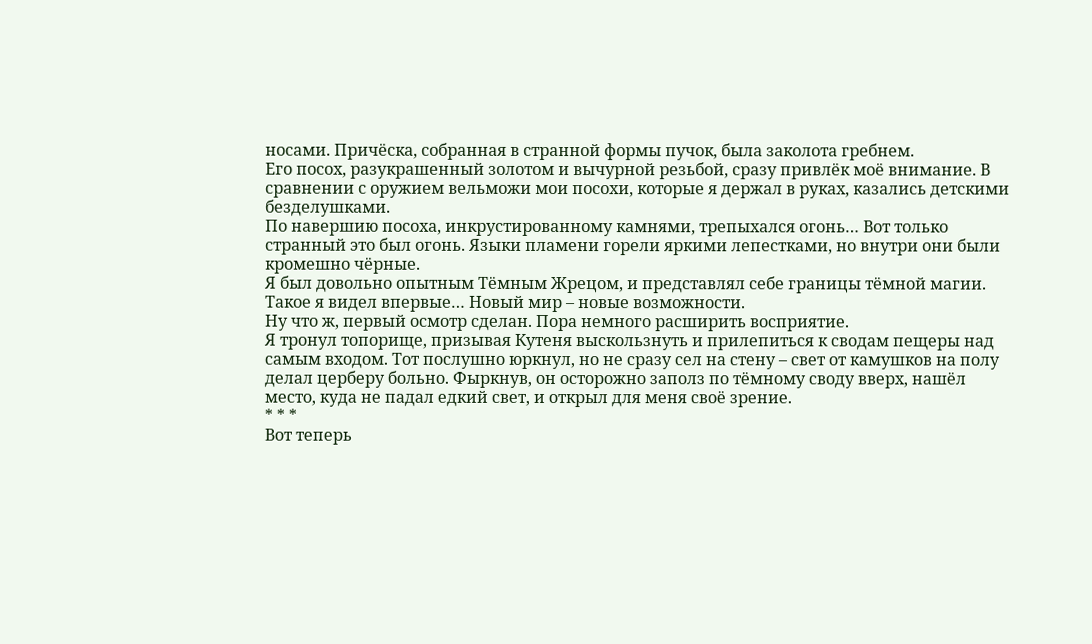носами. Причёска, собранная в странной формы пучок, была заколота гребнем.
Его посох, разукрашенный золотом и вычурной резьбой, сразу привлёк моё внимание. В сравнении с оружием вельможи мои посохи, которые я держал в руках, казались детскими безделушками.
По навершию посоха, инкрустированному камнями, трепыхался огонь… Вот только странный это был огонь. Языки пламени горели яркими лепестками, но внутри они были кромешно чёрные.
Я был довольно опытным Тёмным Жрецом, и представлял себе границы тёмной магии. Такое я видел впервые… Новый мир – новые возможности.
Ну что ж, первый осмотр сделан. Пора немного расширить восприятие.
Я тронул топорище, призывая Кутеня выскользнуть и прилепиться к сводам пещеры над самым входом. Тот послушно юркнул, но не сразу сел на стену – свет от камушков на полу делал церберу больно. Фыркнув, он осторожно заполз по тёмному своду вверх, нашёл место, куда не падал едкий свет, и открыл для меня своё зрение.
* * *
Вот теперь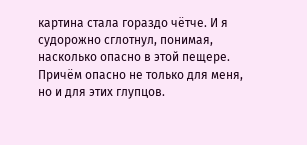картина стала гораздо чётче. И я судорожно сглотнул, понимая, насколько опасно в этой пещере. Причём опасно не только для меня, но и для этих глупцов.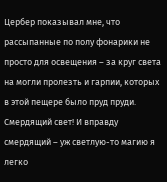Цербер показывал мне, что рассыпанные по полу фонарики не просто для освещения – за круг света на могли пролезть и гарпии, которых в этой пещере было пруд пруди.
Смердящий свет! И вправду смердящий – уж светлую-то магию я легко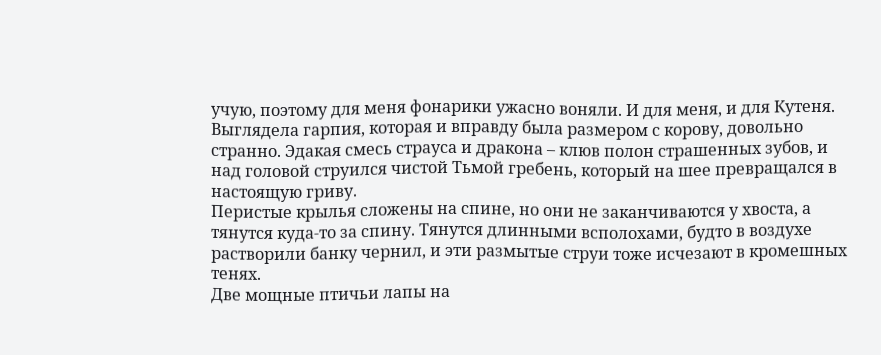учую, поэтому для меня фонарики ужасно воняли. И для меня, и для Кутеня.
Выглядела гарпия, которая и вправду была размером с корову, довольно странно. Эдакая смесь страуса и дракона – клюв полон страшенных зубов, и над головой струился чистой Тьмой гребень, который на шее превращался в настоящую гриву.
Перистые крылья сложены на спине, но они не заканчиваются у хвоста, а тянутся куда-то за спину. Тянутся длинными всполохами, будто в воздухе растворили банку чернил, и эти размытые струи тоже исчезают в кромешных тенях.
Две мощные птичьи лапы на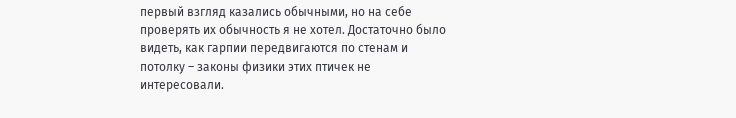первый взгляд казались обычными, но на себе проверять их обычность я не хотел. Достаточно было видеть, как гарпии передвигаются по стенам и потолку – законы физики этих птичек не интересовали.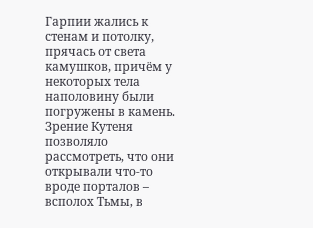Гарпии жались к стенам и потолку, прячась от света камушков, причём у некоторых тела наполовину были погружены в камень. Зрение Кутеня позволяло рассмотреть, что они открывали что-то вроде порталов – всполох Тьмы, в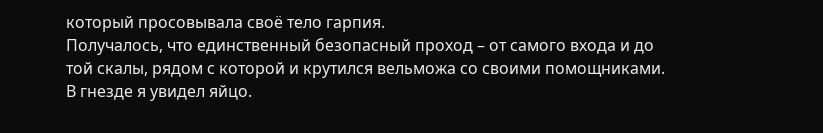который просовывала своё тело гарпия.
Получалось, что единственный безопасный проход – от самого входа и до той скалы, рядом с которой и крутился вельможа со своими помощниками.
В гнезде я увидел яйцо.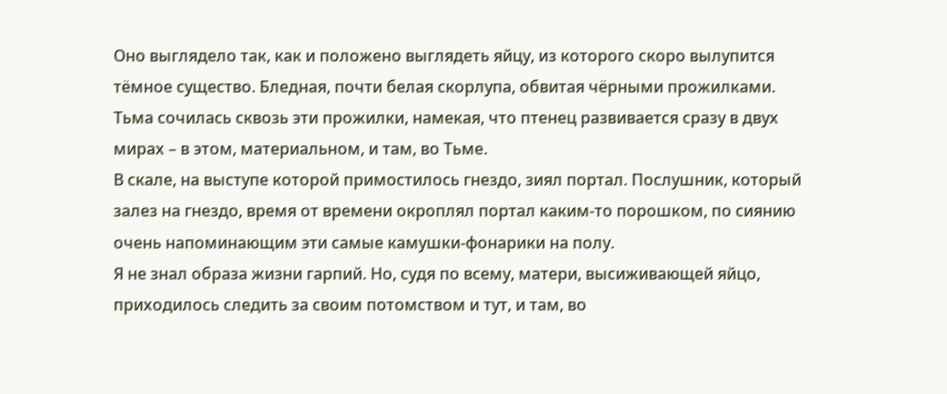Оно выглядело так, как и положено выглядеть яйцу, из которого скоро вылупится тёмное существо. Бледная, почти белая скорлупа, обвитая чёрными прожилками. Тьма сочилась сквозь эти прожилки, намекая, что птенец развивается сразу в двух мирах – в этом, материальном, и там, во Тьме.
В скале, на выступе которой примостилось гнездо, зиял портал. Послушник, который залез на гнездо, время от времени окроплял портал каким-то порошком, по сиянию очень напоминающим эти самые камушки-фонарики на полу.
Я не знал образа жизни гарпий. Но, судя по всему, матери, высиживающей яйцо, приходилось следить за своим потомством и тут, и там, во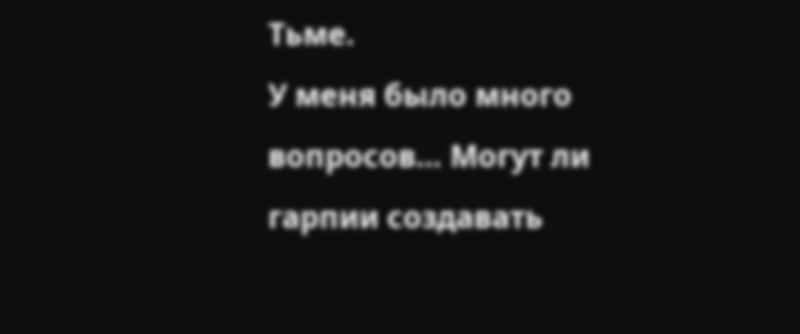Тьме.
У меня было много вопросов… Могут ли гарпии создавать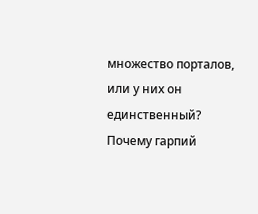множество порталов, или у них он единственный? Почему гарпий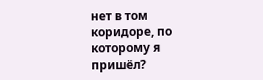нет в том коридоре, по которому я пришёл?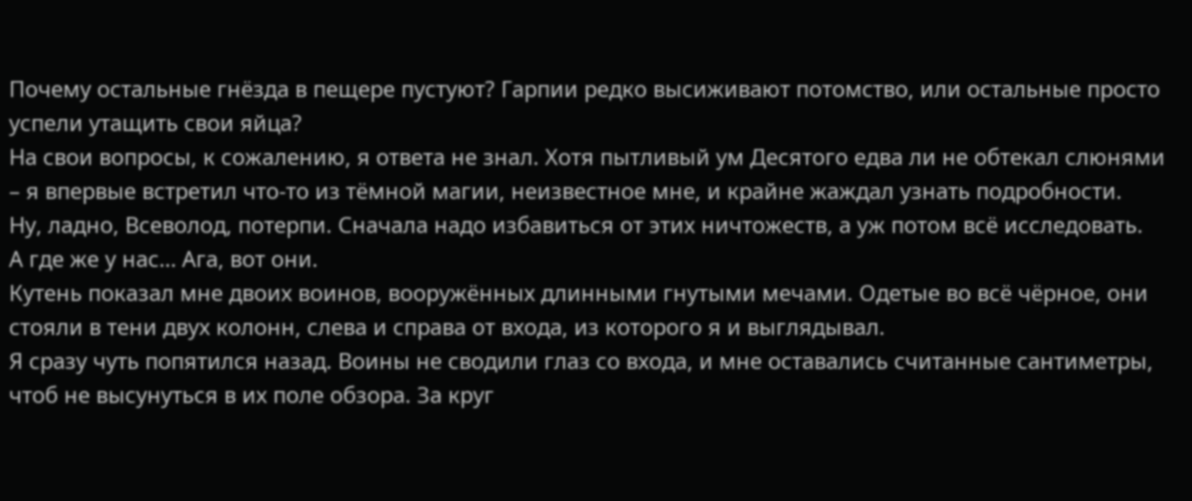Почему остальные гнёзда в пещере пустуют? Гарпии редко высиживают потомство, или остальные просто успели утащить свои яйца?
На свои вопросы, к сожалению, я ответа не знал. Хотя пытливый ум Десятого едва ли не обтекал слюнями – я впервые встретил что-то из тёмной магии, неизвестное мне, и крайне жаждал узнать подробности.
Ну, ладно, Всеволод, потерпи. Сначала надо избавиться от этих ничтожеств, а уж потом всё исследовать.
А где же у нас… Ага, вот они.
Кутень показал мне двоих воинов, вооружённых длинными гнутыми мечами. Одетые во всё чёрное, они стояли в тени двух колонн, слева и справа от входа, из которого я и выглядывал.
Я сразу чуть попятился назад. Воины не сводили глаз со входа, и мне оставались считанные сантиметры, чтоб не высунуться в их поле обзора. За круг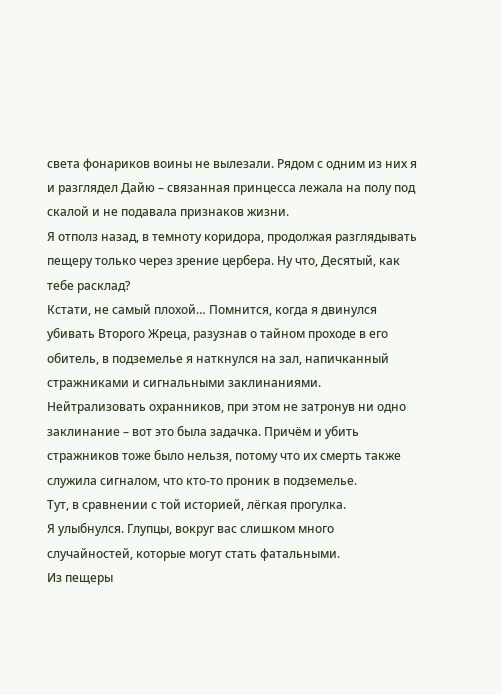света фонариков воины не вылезали. Рядом с одним из них я и разглядел Дайю – связанная принцесса лежала на полу под скалой и не подавала признаков жизни.
Я отполз назад, в темноту коридора, продолжая разглядывать пещеру только через зрение цербера. Ну что, Десятый, как тебе расклад?
Кстати, не самый плохой… Помнится, когда я двинулся убивать Второго Жреца, разузнав о тайном проходе в его обитель, в подземелье я наткнулся на зал, напичканный стражниками и сигнальными заклинаниями.
Нейтрализовать охранников, при этом не затронув ни одно заклинание – вот это была задачка. Причём и убить стражников тоже было нельзя, потому что их смерть также служила сигналом, что кто-то проник в подземелье.
Тут, в сравнении с той историей, лёгкая прогулка.
Я улыбнулся. Глупцы, вокруг вас слишком много случайностей, которые могут стать фатальными.
Из пещеры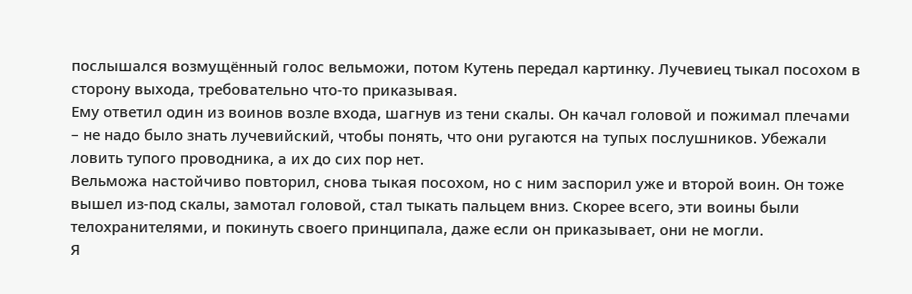послышался возмущённый голос вельможи, потом Кутень передал картинку. Лучевиец тыкал посохом в сторону выхода, требовательно что-то приказывая.
Ему ответил один из воинов возле входа, шагнув из тени скалы. Он качал головой и пожимал плечами – не надо было знать лучевийский, чтобы понять, что они ругаются на тупых послушников. Убежали ловить тупого проводника, а их до сих пор нет.
Вельможа настойчиво повторил, снова тыкая посохом, но с ним заспорил уже и второй воин. Он тоже вышел из-под скалы, замотал головой, стал тыкать пальцем вниз. Скорее всего, эти воины были телохранителями, и покинуть своего принципала, даже если он приказывает, они не могли.
Я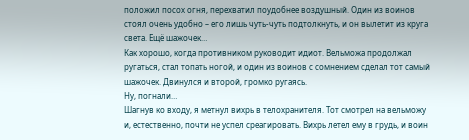положил посох огня, перехватил поудобнее воздушный. Один из воинов стоял очень удобно – его лишь чуть-чуть подтолкнуть, и он вылетит из круга света. Ещё шажочек…
Как хорошо, когда противником руководит идиот. Вельможа продолжал ругаться, стал топать ногой, и один из воинов с сомнением сделал тот самый шажочек. Двинулся и второй, громко ругаясь.
Ну, погнали…
Шагнув ко входу, я метнул вихрь в телохранителя. Тот смотрел на вельможу и, естественно, почти не успел среагировать. Вихрь летел ему в грудь, и воин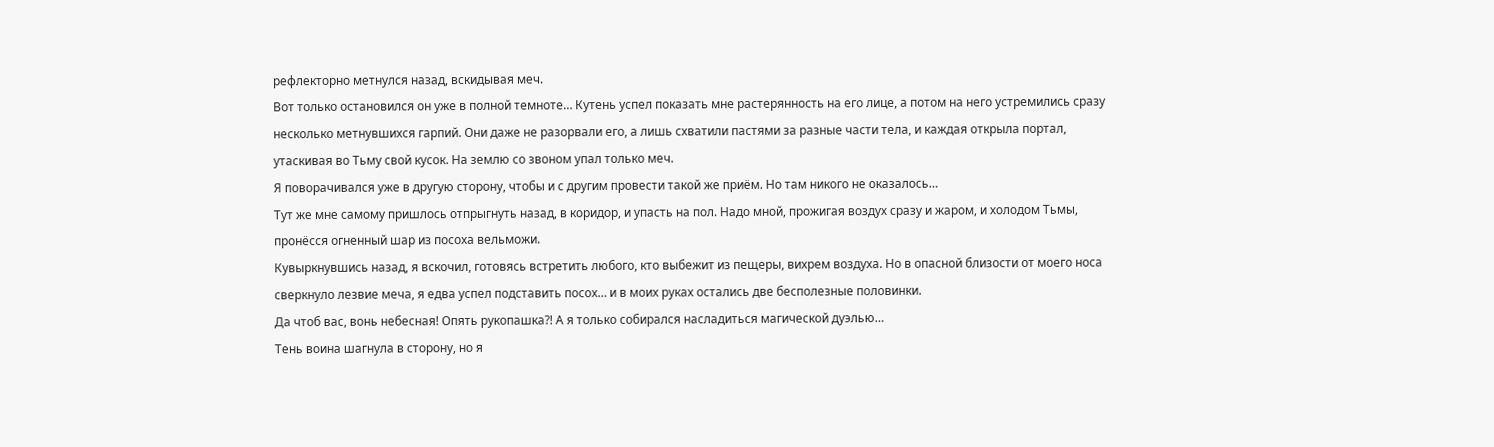рефлекторно метнулся назад, вскидывая меч.
Вот только остановился он уже в полной темноте… Кутень успел показать мне растерянность на его лице, а потом на него устремились сразу несколько метнувшихся гарпий. Они даже не разорвали его, а лишь схватили пастями за разные части тела, и каждая открыла портал, утаскивая во Тьму свой кусок. На землю со звоном упал только меч.
Я поворачивался уже в другую сторону, чтобы и с другим провести такой же приём. Но там никого не оказалось…
Тут же мне самому пришлось отпрыгнуть назад, в коридор, и упасть на пол. Надо мной, прожигая воздух сразу и жаром, и холодом Тьмы, пронёсся огненный шар из посоха вельможи.
Кувыркнувшись назад, я вскочил, готовясь встретить любого, кто выбежит из пещеры, вихрем воздуха. Но в опасной близости от моего носа сверкнуло лезвие меча, я едва успел подставить посох… и в моих руках остались две бесполезные половинки.
Да чтоб вас, вонь небесная! Опять рукопашка⁈ А я только собирался насладиться магической дуэлью…
Тень воина шагнула в сторону, но я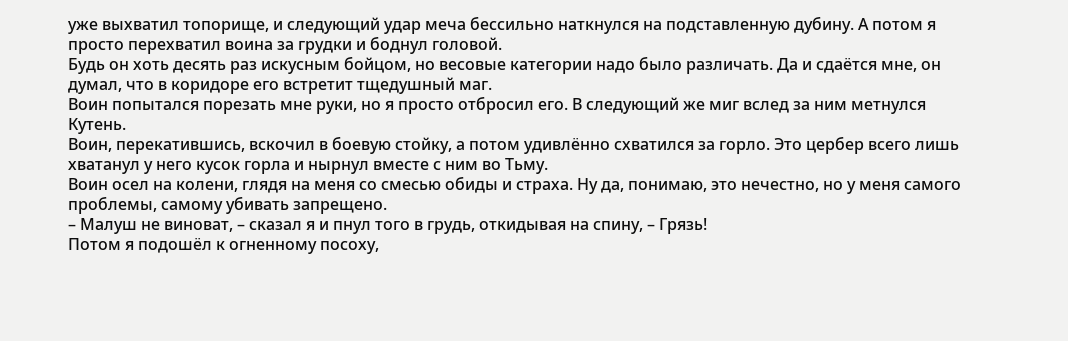уже выхватил топорище, и следующий удар меча бессильно наткнулся на подставленную дубину. А потом я просто перехватил воина за грудки и боднул головой.
Будь он хоть десять раз искусным бойцом, но весовые категории надо было различать. Да и сдаётся мне, он думал, что в коридоре его встретит тщедушный маг.
Воин попытался порезать мне руки, но я просто отбросил его. В следующий же миг вслед за ним метнулся Кутень.
Воин, перекатившись, вскочил в боевую стойку, а потом удивлённо схватился за горло. Это цербер всего лишь хватанул у него кусок горла и нырнул вместе с ним во Тьму.
Воин осел на колени, глядя на меня со смесью обиды и страха. Ну да, понимаю, это нечестно, но у меня самого проблемы, самому убивать запрещено.
– Малуш не виноват, – сказал я и пнул того в грудь, откидывая на спину, – Грязь!
Потом я подошёл к огненному посоху,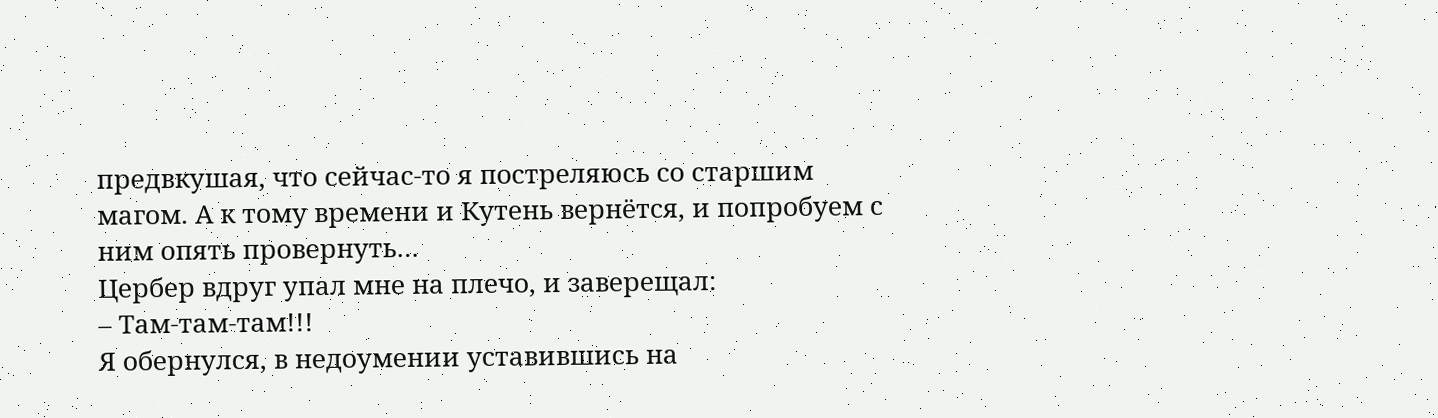предвкушая, что сейчас-то я постреляюсь со старшим магом. А к тому времени и Кутень вернётся, и попробуем с ним опять провернуть…
Цербер вдруг упал мне на плечо, и заверещал:
– Там-там-там!!!
Я обернулся, в недоумении уставившись на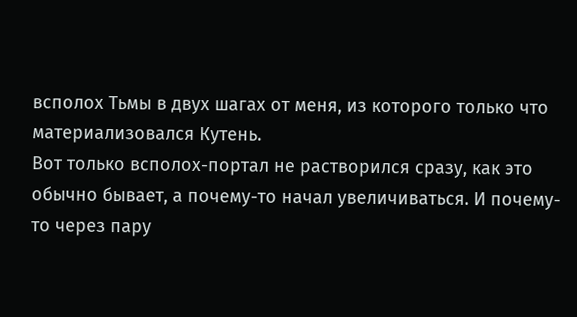всполох Тьмы в двух шагах от меня, из которого только что материализовался Кутень.
Вот только всполох-портал не растворился сразу, как это обычно бывает, а почему-то начал увеличиваться. И почему-то через пару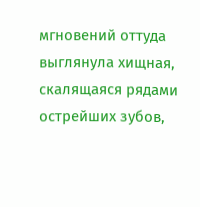мгновений оттуда выглянула хищная, скалящаяся рядами острейших зубов,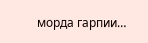морда гарпии…